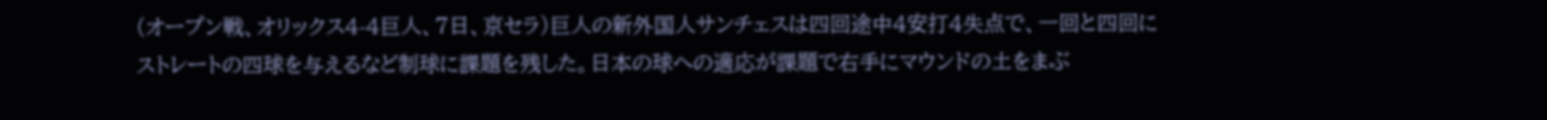(オープン戦、オリックス4-4巨人、7日、京セラ)巨人の新外国人サンチェスは四回途中4安打4失点で、一回と四回にストレートの四球を与えるなど制球に課題を残した。日本の球への適応が課題で右手にマウンドの土をまぶ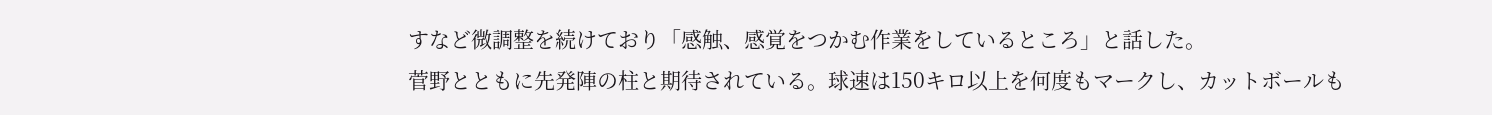すなど微調整を続けており「感触、感覚をつかむ作業をしているところ」と話した。
菅野とともに先発陣の柱と期待されている。球速は150キロ以上を何度もマークし、カットボールも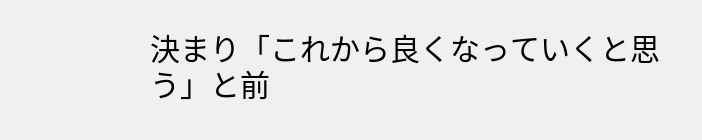決まり「これから良くなっていくと思う」と前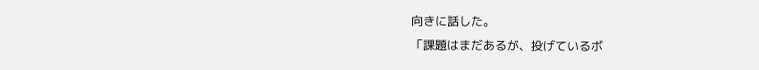向きに話した。
「課題はまだあるが、投げているボ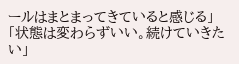ールはまとまってきていると感じる」
「状態は変わらずいい。続けていきたい」